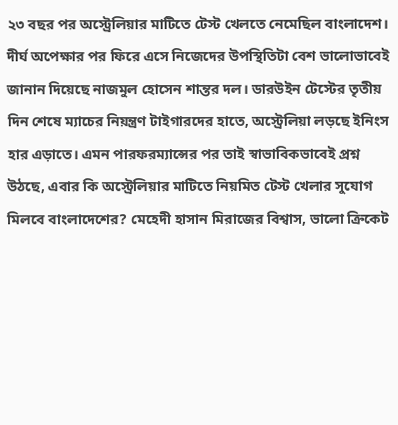২৩ বছর পর অস্ট্রেলিয়ার মাটিতে টেস্ট খেলতে নেমেছিল বাংলাদেশ। দীর্ঘ অপেক্ষার পর ফিরে এসে নিজেদের উপস্থিতিটা বেশ ভালোভাবেই জানান দিয়েছে নাজমুল হোসেন শান্তর দল। ডারউইন টেস্টের তৃতীয় দিন শেষে ম্যাচের নিয়ন্ত্রণ টাইগারদের হাতে, অস্ট্রেলিয়া লড়ছে ইনিংস হার এড়াতে। এমন পারফরম্যান্সের পর তাই স্বাভাবিকভাবেই প্রশ্ন উঠছে, এবার কি অস্ট্রেলিয়ার মাটিতে নিয়মিত টেস্ট খেলার সুযোগ মিলবে বাংলাদেশের? মেহেদী হাসান মিরাজের বিশ্বাস, ভালো ক্রিকেট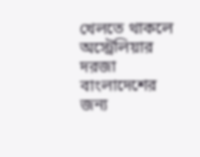খেলতে থাকলে অস্ট্রেলিয়ার দরজা বাংলাদেশের জন্য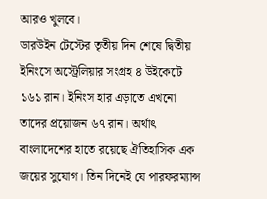আরও খুলবে।
ডারউইন টেস্টের তৃতীয় দিন শেষে দ্বিতীয় ইনিংসে অস্ট্রেলিয়ার সংগ্রহ ৪ উইকেটে ১৬১ রান। ইনিংস হার এড়াতে এখনো তাদের প্রয়োজন ৬৭ রান। অর্থাৎ বাংলাদেশের হাতে রয়েছে ঐতিহাসিক এক জয়ের সুযোগ। তিন দিনেই যে পারফরম্যান্স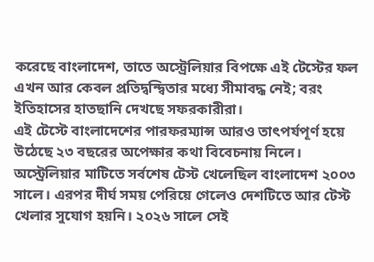করেছে বাংলাদেশ, তাতে অস্ট্রেলিয়ার বিপক্ষে এই টেস্টের ফল এখন আর কেবল প্রতিদ্বন্দ্বিতার মধ্যে সীমাবদ্ধ নেই; বরং ইতিহাসের হাতছানি দেখছে সফরকারীরা।
এই টেস্টে বাংলাদেশের পারফরম্যান্স আরও তাৎপর্যপূর্ণ হয়ে উঠেছে ২৩ বছরের অপেক্ষার কথা বিবেচনায় নিলে। অস্ট্রেলিয়ার মাটিতে সর্বশেষ টেস্ট খেলেছিল বাংলাদেশ ২০০৩ সালে। এরপর দীর্ঘ সময় পেরিয়ে গেলেও দেশটিতে আর টেস্ট খেলার সুযোগ হয়নি। ২০২৬ সালে সেই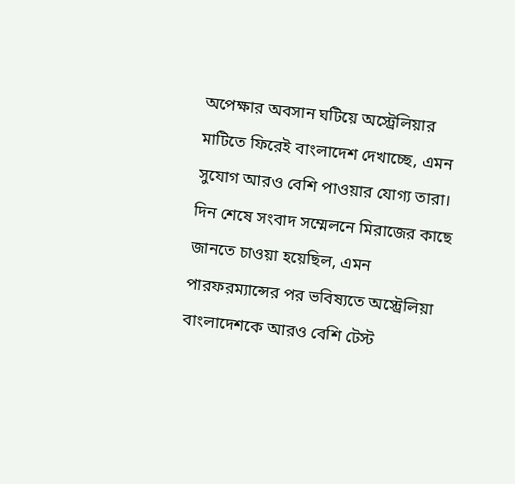অপেক্ষার অবসান ঘটিয়ে অস্ট্রেলিয়ার মাটিতে ফিরেই বাংলাদেশ দেখাচ্ছে, এমন সুযোগ আরও বেশি পাওয়ার যোগ্য তারা।
দিন শেষে সংবাদ সম্মেলনে মিরাজের কাছে জানতে চাওয়া হয়েছিল, এমন পারফরম্যান্সের পর ভবিষ্যতে অস্ট্রেলিয়া বাংলাদেশকে আরও বেশি টেস্ট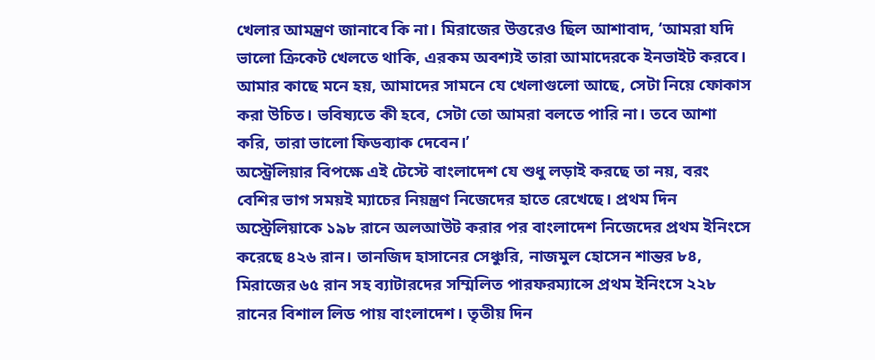খেলার আমন্ত্রণ জানাবে কি না। মিরাজের উত্তরেও ছিল আশাবাদ, ‘আমরা যদি ভালো ক্রিকেট খেলতে থাকি, এরকম অবশ্যই তারা আমাদেরকে ইনভাইট করবে। আমার কাছে মনে হয়, আমাদের সামনে যে খেলাগুলো আছে, সেটা নিয়ে ফোকাস করা উচিত। ভবিষ্যতে কী হবে, সেটা তো আমরা বলতে পারি না। তবে আশা করি, তারা ভালো ফিডব্যাক দেবেন।’
অস্ট্রেলিয়ার বিপক্ষে এই টেস্টে বাংলাদেশ যে শুধু লড়াই করছে তা নয়, বরং বেশির ভাগ সময়ই ম্যাচের নিয়ন্ত্রণ নিজেদের হাতে রেখেছে। প্রথম দিন অস্ট্রেলিয়াকে ১৯৮ রানে অলআউট করার পর বাংলাদেশ নিজেদের প্রথম ইনিংসে করেছে ৪২৬ রান। তানজিদ হাসানের সেঞ্চুরি, নাজমুল হোসেন শান্তর ৮৪, মিরাজের ৬৫ রান সহ ব্যাটারদের সম্মিলিত পারফরম্যান্সে প্রথম ইনিংসে ২২৮ রানের বিশাল লিড পায় বাংলাদেশ। তৃতীয় দিন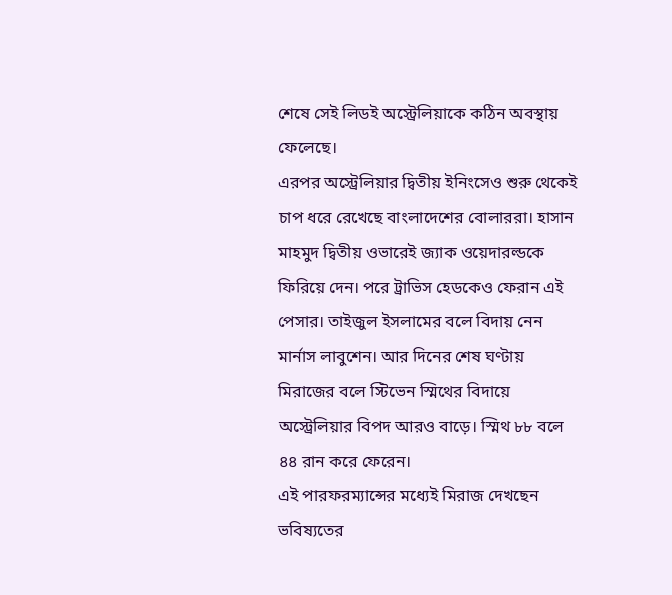শেষে সেই লিডই অস্ট্রেলিয়াকে কঠিন অবস্থায় ফেলেছে।
এরপর অস্ট্রেলিয়ার দ্বিতীয় ইনিংসেও শুরু থেকেই চাপ ধরে রেখেছে বাংলাদেশের বোলাররা। হাসান মাহমুদ দ্বিতীয় ওভারেই জ্যাক ওয়েদারল্ডকে ফিরিয়ে দেন। পরে ট্রাভিস হেডকেও ফেরান এই পেসার। তাইজুল ইসলামের বলে বিদায় নেন মার্নাস লাবুশেন। আর দিনের শেষ ঘণ্টায় মিরাজের বলে স্টিভেন স্মিথের বিদায়ে অস্ট্রেলিয়ার বিপদ আরও বাড়ে। স্মিথ ৮৮ বলে ৪৪ রান করে ফেরেন।
এই পারফরম্যান্সের মধ্যেই মিরাজ দেখছেন ভবিষ্যতের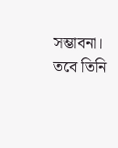সম্ভাবনা। তবে তিনি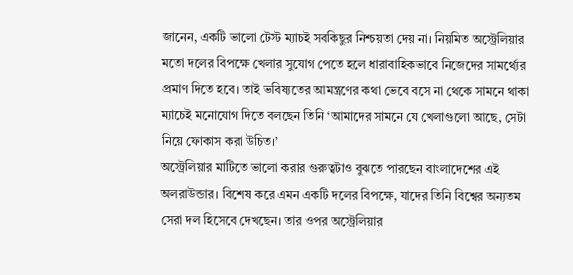জানেন, একটি ভালো টেস্ট ম্যাচই সবকিছুর নিশ্চয়তা দেয় না। নিয়মিত অস্ট্রেলিয়ার মতো দলের বিপক্ষে খেলার সুযোগ পেতে হলে ধারাবাহিকভাবে নিজেদের সামর্থ্যের প্রমাণ দিতে হবে। তাই ভবিষ্যতের আমন্ত্রণের কথা ভেবে বসে না থেকে সামনে থাকা ম্যাচেই মনোযোগ দিতে বলছেন তিনি ‘আমাদের সামনে যে খেলাগুলো আছে, সেটা নিয়ে ফোকাস করা উচিত।’
অস্ট্রেলিয়ার মাটিতে ভালো করার গুরুত্বটাও বুঝতে পারছেন বাংলাদেশের এই অলরাউন্ডার। বিশেষ করে এমন একটি দলের বিপক্ষে, যাদের তিনি বিশ্বের অন্যতম সেরা দল হিসেবে দেখছেন। তার ওপর অস্ট্রেলিয়ার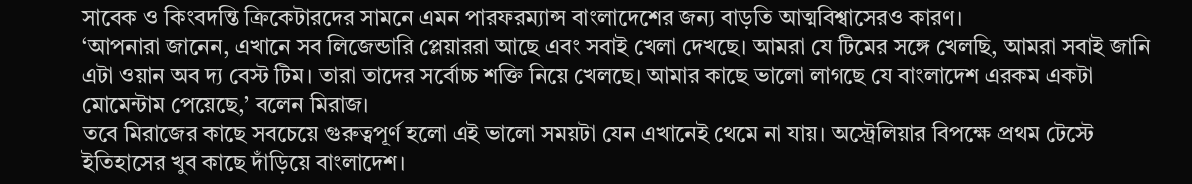সাবেক ও কিংবদন্তি ক্রিকেটারদের সামনে এমন পারফরম্যান্স বাংলাদেশের জন্য বাড়তি আত্মবিশ্বাসেরও কারণ।
‘আপনারা জানেন, এখানে সব লিজেন্ডারি প্লেয়াররা আছে এবং সবাই খেলা দেখছে। আমরা যে টিমের সঙ্গে খেলছি, আমরা সবাই জানি এটা ওয়ান অব দ্য বেস্ট টিম। তারা তাদের সর্বোচ্চ শক্তি নিয়ে খেলছে। আমার কাছে ভালো লাগছে যে বাংলাদেশ এরকম একটা মোমেন্টাম পেয়েছে,’ বলেন মিরাজ।
তবে মিরাজের কাছে সবচেয়ে গুরুত্বপূর্ণ হলো এই ভালো সময়টা যেন এখানেই থেমে না যায়। অস্ট্রেলিয়ার বিপক্ষে প্রথম টেস্টে ইতিহাসের খুব কাছে দাঁড়িয়ে বাংলাদেশ।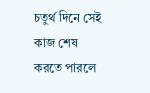চতুর্থ দিনে সেই কাজ শেষ করতে পারলে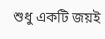শুধু একটি জয়ই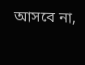আসবে না,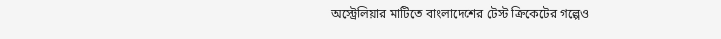অস্ট্রেলিয়ার মাটিতে বাংলাদেশের টেস্ট ক্রিকেটের গল্পেও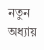নতুন অধ্যায়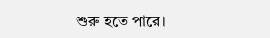শুরু হতে পারে।